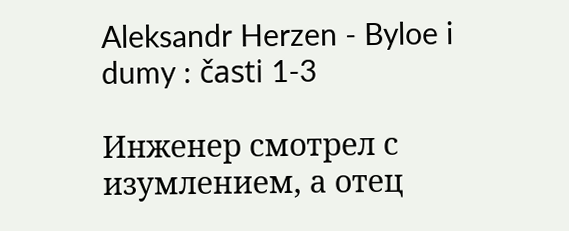Aleksandr Herzen - Byloe i dumy : časti 1-3

Инженер смотрел с изумлением, а отец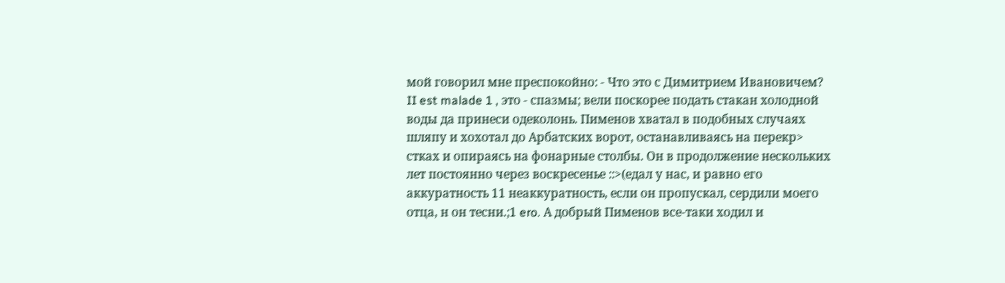мой говорил мне преспокойно: - Что это с Димитрием Ивановичем? II est malade 1 , это - спазмы; вели поскорее подать стакан холодной воды да принеси одеколонь. Пименов хватал в подобных случаях шляпу и хохотал до Арбатских ворот, останавливаясь на перекр> стках и опираясь на фонарные столбы. Он в продолжение нескольких лет постоянно через воскресенье ::>(едал у нас, и равно его аккуратность 11 неаккуратность, если он пропускал, сердили моего отца, н он тесни.;1 ero. А добрый Пименов все-таки ходил и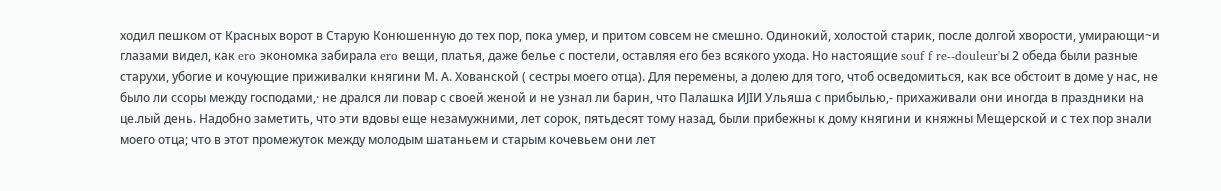ходил пешком от Красных ворот в Старую Конюшенную до тех пор, пока умер, и притом совсем не смешно. Одинокий, холостой старик, после долгой хворости, умирающи~и глазами видел, как ero экономка забирала ero вещи, платья, даже белье с постели, оставляя его без всякого ухода. Но настоящие souf f re--douleur'ы 2 обеда были разные старухи, убогие и кочующие приживалки княгини М. А. Хованской ( сестры моего отца). Для перемены, а долею для того, чтоб осведомиться, как все обстоит в доме у нас, не было ли ссоры между господами,· не дрался ли повар с своей женой и не узнал ли барин, что Палашка ИJIИ Ульяша с прибылью,- прихаживали они иногда в праздники на це.лый день. Надобно заметить, что эти вдовы еще незамужними, лет сорок, пятьдесят тому назад, были прибежны к дому княгини и княжны Мещерской и с тех пор знали моего отца; что в этот промежуток между молодым шатаньем и старым кочевьем они лет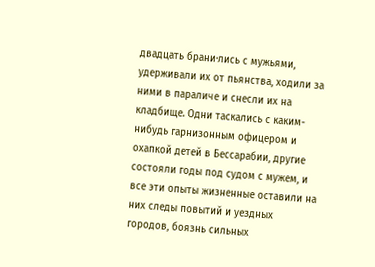двадцать брани·лись с мужьями, удерживали их от пьянства, ходили за ними в параличе и снесли их на кладбище. Одни таскались с каким-нибудь гарнизонным офицером и охапкой детей в Бессарабии, другие состояли годы под судом с мужем, и все эти опыты жизненные оставили на них следы повытий и уездных городов, боязнь сильных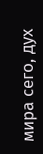мира сего, дух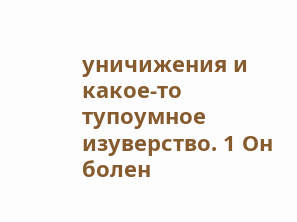уничижения и какое-то тупоумное изуверство. 1 Он болен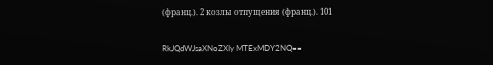(франц.). 2 козлы отпущения (франц.). 101

RkJQdWJsaXNoZXIy MTExMDY2NQ==